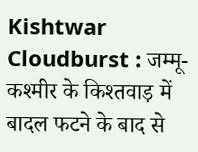Kishtwar Cloudburst : जम्मू-कश्मीर के किश्तवाड़ में बादल फटने के बाद से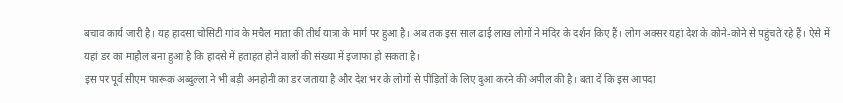बचाव कार्य जारी है। यह हादसा चोसिटी गांव के मचैल माता की तीर्थ यात्रा के मार्ग पर हुआ है। अब तक इस साल ढाई लाख लोगों ने मंदिर के दर्शन किए हैं। लोग अक्सर यहां देश के कोने-कोने से पहुंचते रहे हैं। ऐसे में यहां डर का माहौल बना हुआ है कि हादसे में हताहत होने वालों की संख्या में इजाफा हो सकता है।
इस पर पूर्व सीएम फारूक अब्दुल्ला ने भी बड़ी अनहोनी का डर जताया है और देश भर के लोगों से पीड़ितों के लिए दुआ करने की अपील की है। बता दें कि इस आपदा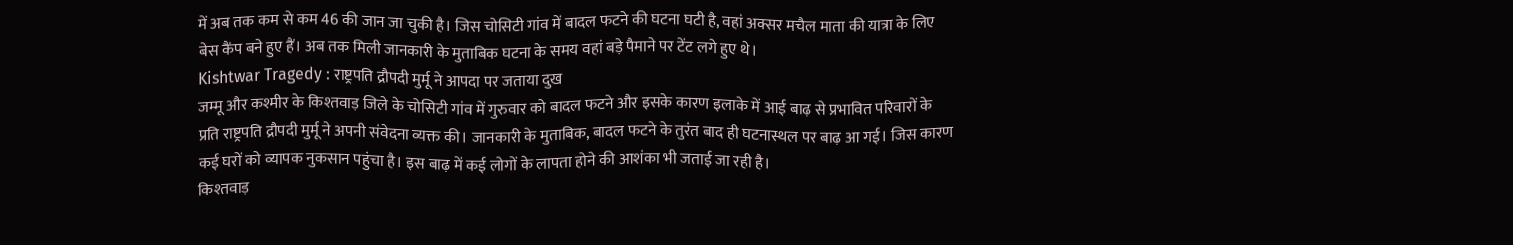में अब तक कम से कम 46 की जान जा चुकी है। जिस चोसिटी गांव में बादल फटने की घटना घटी है, वहां अक्सर मचैल माता की यात्रा के लिए बेस कैंप बने हुए हैं। अब तक मिली जानकारी के मुताबिक घटना के समय वहां बड़े पैमाने पर टेंट लगे हुए थे।
Kishtwar Tragedy : राष्ट्रपति द्रौपदी मुर्मू ने आपदा पर जताया दुख
जम्मू और कश्मीर के किश्तवाड़ जिले के चोसिटी गांव में गुरुवार को बादल फटने और इसके कारण इलाके में आई बाढ़ से प्रभावित परिवारों के प्रति राष्ट्रपति द्रौपदी मुर्मू ने अपनी संवेदना व्यक्त की। जानकारी के मुताबिक, बादल फटने के तुरंत बाद ही घटनास्थल पर बाढ़ आ गई। जिस कारण कई घरों को व्यापक नुकसान पहुंचा है। इस बाढ़ में कई लोगों के लापता होने की आशंका भी जताई जा रही है।
किश्तवाड़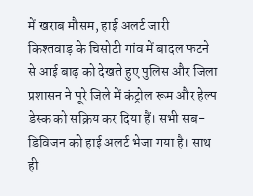में खराब मौसम, हाई अलर्ट जारी
किश्तवाड़ के चिसोटी गांव में बादल फटने से आई बाढ़ को देखते हुए पुलिस और जिला प्रशासन ने पूरे जिले में कंट्रोल रूम और हेल्प डेस्क को सक्रिय कर दिया हैं। सभी सब-डिविजन को हाई अलर्ट भेजा गया है। साथ ही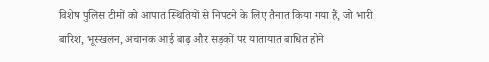विशेष पुलिस टीमों को आपात स्थितियों से निपटने के लिए तैनात किया गया हैं, जो भारी बारिश, भूस्खलन, अचानक आई बाढ़ और सड़कों पर यातायात बाधित होने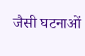जैसी घटनाओं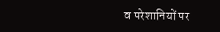व परेशानियों पर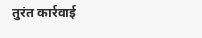तुरंत कार्रवाई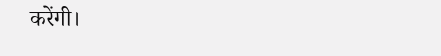करेंगी।